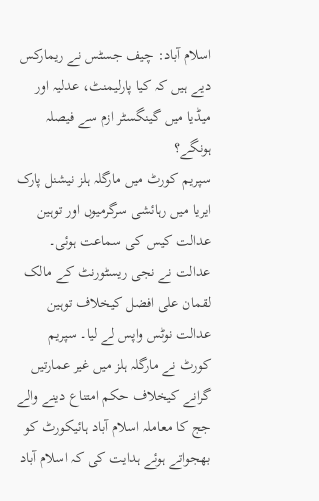اسلام آباد: چیف جسٹس نے ریمارکس دیے ہیں کہ کیا پارلیمنٹ، عدلیہ اور میڈیا میں گینگسٹر ازم سے فیصلہ ہونگے؟
سپریم کورٹ میں مارگلہ ہلز نیشنل پارک ایریا میں رہائشی سرگرمیوں اور توہین عدالت کیس کی سماعت ہوئی۔
عدالت نے نجی ریسٹورنٹ کے مالک لقمان علی افضل کیخلاف توہین عدالت نوٹس واپس لے لیا۔ سپریم کورٹ نے مارگلہ ہلز میں غیر عمارتیں گرانے کیخلاف حکم امتناع دینے والے جج کا معاملہ اسلام آباد ہائیکورٹ کو بھجواتے ہوئے ہدایت کی کہ اسلام آباد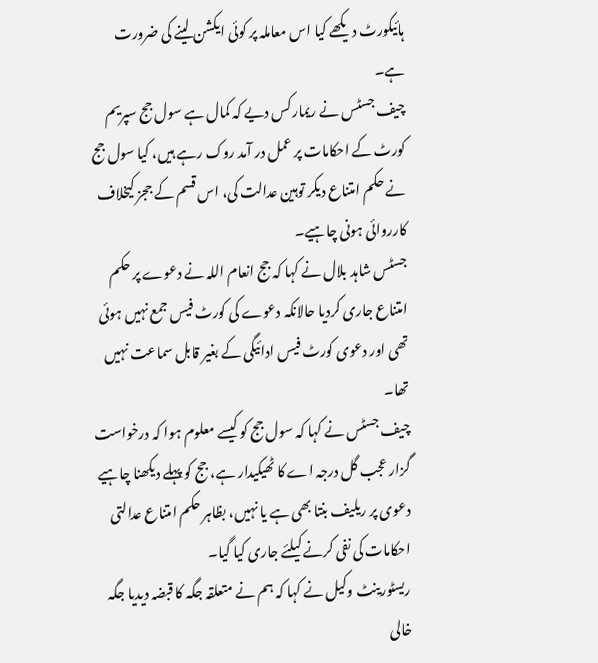ہائیکورٹ دیکھے کیا اس معاملہ پر کوئی ایکشن لینے کی ضرورت ہے۔
چیف جسٹس نے ریمارکس دیے کہ کمال ہے سول جج سپریم کورٹ کے احکامات پر عمل در آمد روک رہے ہیں، کیا سول جج نے حکم امتناع دیکر توہین عدالت کی، اس قسم کے ججز کیخلاف کارروائی ہونی چاہیے۔
جسٹس شاہد بلال نے کہا کہ جج انعام اللہ نے دعوے پر حکم امتناع جاری کردیا حالانکہ دعوے کی کورٹ فیس جمع نہیں ہوئی تھی اور دعوی کورٹ فیس ادائیگی کے بغیر قابل سماعت نہیں تھا۔
چیف جسٹس نے کہا کہ سول جج کو کیسے معلوم ہوا کہ درخواست گزار عجب گل درجہ اے کا ٹھیکیدار ہے، جج کو پہلے دیکھنا چاہیے دعوی پر ریلیف بنتا بھی ہے یا نہیں، بظاہر حکم امتناع عدالتی احکامات کی نفی کرنے کیلئے جاری کیا گیا۔
ریسٹورینٹ وکیل نے کہا کہ ہم نے متعلقہ جگہ کا قبضہ دیدیا جگہ خالی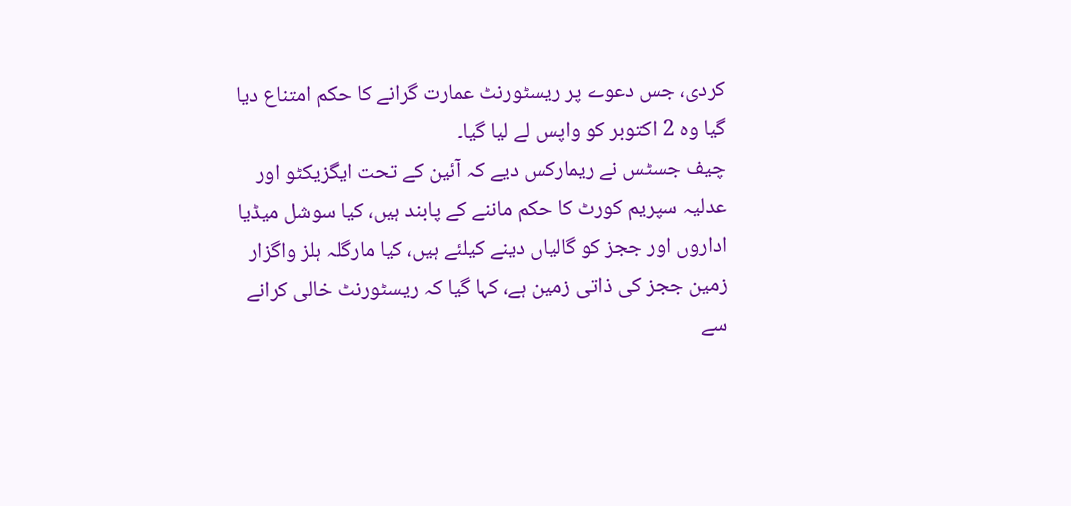کردی، جس دعوے پر ریسٹورنٹ عمارت گرانے کا حکم امتناع دیا گیا وہ 2 اکتوبر کو واپس لے لیا گیا۔
چیف جسٹس نے ریمارکس دیے کہ آئین کے تحت ایگزیکٹو اور عدلیہ سپریم کورٹ کا حکم ماننے کے پابند ہیں، کیا سوشل میڈیا اداروں اور ججز کو گالیاں دینے کیلئے ہیں، کیا مارگلہ ہلز واگزار زمین ججز کی ذاتی زمین ہے، کہا گیا کہ ریسٹورنٹ خالی کرانے سے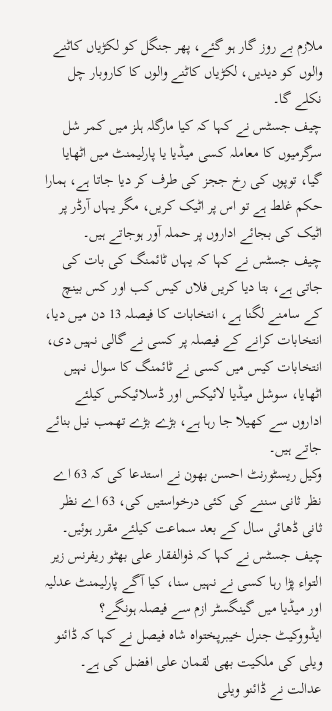ملازم بے روز گار ہو گئے، پھر جنگل کو لکڑیاں کاٹنے والوں کو دیدیں، لکڑیاں کاٹنے والوں کا کاروبار چل نکلے گا۔
چیف جسٹس نے کہا کہ کیا مارگلہ ہلز میں کمر شل سرگرمیوں کا معاملہ کسی میڈیا یا پارلیمنٹ میں اٹھایا گیا، توپوں کی رخ ججز کی طرف کر دیا جاتا ہے، ہمارا حکم غلط ہے تو اس پر اٹیک کریں، مگر یہاں آرڈر پر اٹیک کی بجائے اداروں پر حملہ آور ہوجاتے ہیں۔
چیف جسٹس نے کہا کہ یہاں ٹائمنگ کی بات کی جاتی ہے، بتا دیا کریں فلاں کیس کب اور کس بینچ کے سامنے لگنا ہے، انتخابات کا فیصلہ 13 دن میں دیا، انتخابات کرانے کے فیصلہ پر کسی نے گالی نہیں دی، انتخابات کیس میں کسی نے ٹائمنگ کا سوال نہیں اٹھایا، سوشل میڈیا لائیکس اور ڈسلائیکس کیلئے اداروں سے کھیلا جا رہا ہے، بڑے بڑے تھمب نیل بنائے جاتے ہیں۔
وکیل ریسٹورنٹ احسن بھون نے استدعا کی کہ 63 اے نظر ثانی سننے کی کئی درخواستیں کی، 63 اے نظر ثانی ڈھائی سال کے بعد سماعت کیلئے مقرر ہوئیں۔
چیف جسٹس نے کہا کہ ذوالفقار علی بھٹو ریفرنس زیر التواء پڑا رہا کسی نے نہیں سنا، کیا آگے پارلیمنٹ عدلیہ اور میڈیا میں گینگسٹر ازم سے فیصلہ ہونگے؟
ایڈووکیٹ جنرل خیبرپختواہ شاہ فیصل نے کہا کہ ڈائنو ویلی کی ملکیت بھی لقمان علی افضل کی ہے۔ عدالت نے ڈائنو ویلی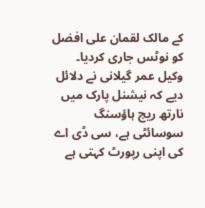کے مالک لقمان علی افضل کو نوٹس جاری کردیا۔
وکیل عمر گیلانی نے دلائل دیے کہ نیشنل پارک میں نارتھ ریج ہاؤسنگ سوسائٹی ہے، سی ڈی اے کی اپنی رپورٹ کہتی ہے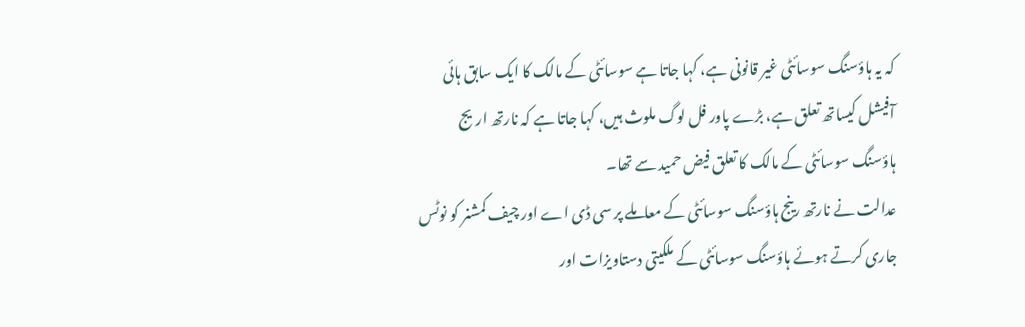کہ یہ ہاؤسنگ سوسائٹی غیر قانونی ہے، کہا جاتا ہے سوسائٹی کے مالک کا ایک سابق ہائی آفیشل کیساتھ تعلق ہے، بڑے پاور فل لوگ ملوث ہیں، کہا جاتا ہے کہ نارتھ اریج ہاؤسنگ سوسائٹی کے مالک کا تعلق فیض حمید سے تھا۔
عدالت نے نارتھ رینج ہاؤسنگ سوسائٹی کے معاملے پر سی ڈی اے اور چیف کمشنر کو نوٹس جاری کرتے ہوئے ہاؤسنگ سوسائٹی کے ملکیتی دستاویزات اور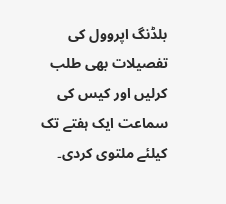بلڈنگ اپروول کی تفصیلات بھی طلب کرلیں اور کیس کی سماعت ایک ہفتے تک کیلئے ملتوی کردی۔